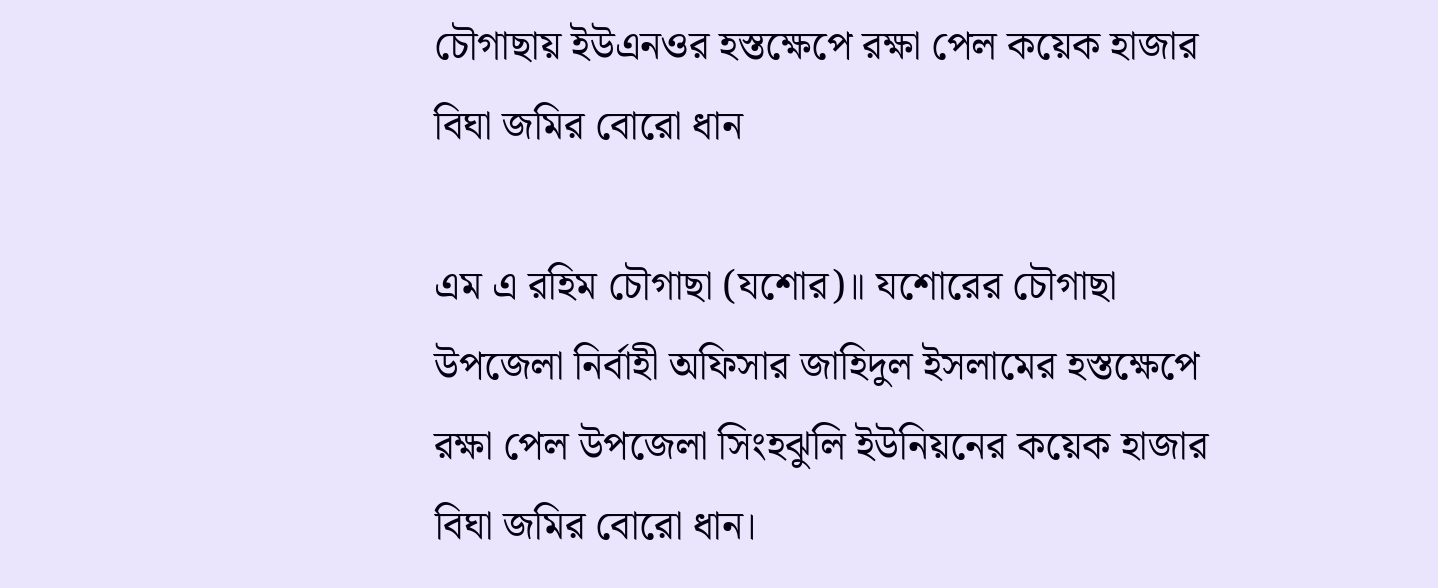চৌগাছায় ইউএনওর হস্তক্ষেপে রক্ষা পেল কয়েক হাজার বিঘা জমির বোরো ধান

এম এ রহিম চৌগাছা (যশোর)॥ যশোরের চৌগাছা উপজেলা নির্বাহী অফিসার জাহিদুল ইসলামের হস্তক্ষেপে রক্ষা পেল উপজেলা সিংহঝুলি ইউনিয়নের কয়েক হাজার বিঘা জমির বোরো ধান।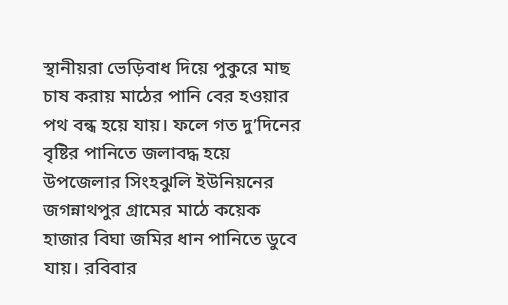স্থানীয়রা ভেড়িবাধ দিয়ে পুকুরে মাছ চাষ করায় মাঠের পানি বের হওয়ার পথ বন্ধ হয়ে যায়। ফলে গত দু’দিনের বৃষ্টির পানিতে জলাবদ্ধ হয়ে উপজেলার সিংহঝুলি ইউনিয়নের জগন্নাথপুর গ্রামের মাঠে কয়েক হাজার বিঘা জমির ধান পানিতে ডুবে যায়। রবিবার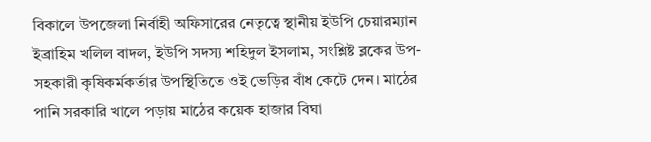বিকালে উপজেলা নির্বাহী অফিসারের নেতৃত্বে স্থানীয় ইউপি চেয়ারম্যান ইব্রাহিম খলিল বাদল, ইউপি সদস্য শহিদুল ইসলাম, সংশ্লিষ্ট ব্লকের উপ-সহকারী কৃষিকর্মকর্তার উপস্থিতিতে ওই ভেড়ির বাঁধ কেটে দেন। মাঠের পানি সরকারি খালে পড়ায় মাঠের কয়েক হাজার বিঘা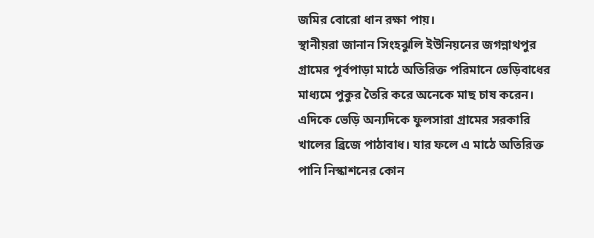জমির বোরো ধান রক্ষা পায়।
স্থানীয়রা জানান সিংহঝুলি ইউনিয়নের জগন্নাথপুর গ্রামের পূর্বপাড়া মাঠে অতিরিক্ত পরিমানে ভেড়িবাধের মাধ্যমে পুকুর তৈরি করে অনেকে মাছ চাষ করেন। এদিকে ভেড়ি অন্যদিকে ফুলসারা গ্রামের সরকারি খালের ব্রিজে পাঠাবাধ। যার ফলে এ মাঠে অতিরিক্ত পানি নিস্কাশনের কোন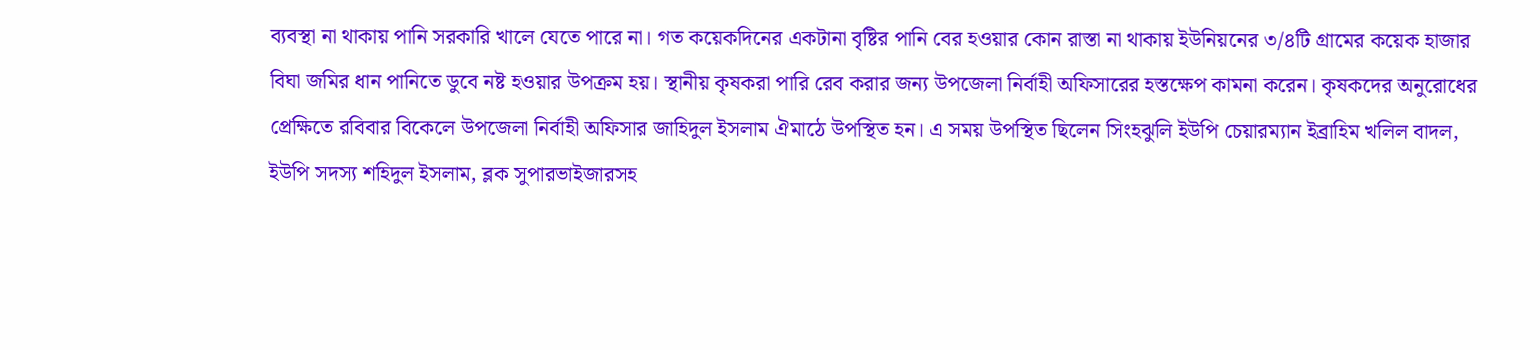ব্যবস্থা না থাকায় পানি সরকারি খালে যেতে পারে না। গত কয়েকদিনের একটানা বৃষ্টির পানি বের হওয়ার কোন রাস্তা না থাকায় ইউনিয়নের ৩/৪টি গ্রামের কয়েক হাজার বিঘা জমির ধান পানিতে ডুবে নষ্ট হওয়ার উপক্রম হয়। স্থানীয় কৃষকরা পারি রেব করার জন্য উপজেলা নির্বাহী অফিসারের হস্তক্ষেপ কামনা করেন। কৃষকদের অনুরোধের প্রেক্ষিতে রবিবার বিকেলে উপজেলা নির্বাহী অফিসার জাহিদুল ইসলাম ঐমাঠে উপস্থিত হন। এ সময় উপস্থিত ছিলেন সিংহঝুলি ইউপি চেয়ারম্যান ইব্রাহিম খলিল বাদল, ইউপি সদস্য শহিদুল ইসলাম, ব্লক সুপারভাইজারসহ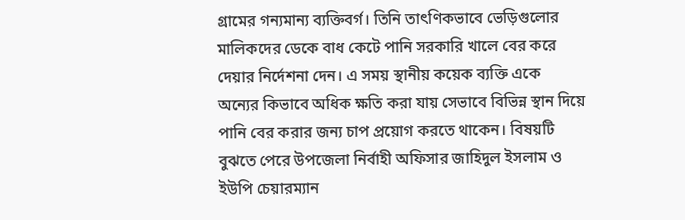গ্রামের গন্যমান্য ব্যক্তিবর্গ। তিনি তাৎণিকভাবে ভেড়িগুলোর মালিকদের ডেকে বাধ কেটে পানি সরকারি খালে বের করে দেয়ার নির্দেশনা দেন। এ সময় স্থানীয় কয়েক ব্যক্তি একে অন্যের কিভাবে অধিক ক্ষতি করা যায় সেভাবে বিভিন্ন স্থান দিয়ে পানি বের করার জন্য চাপ প্রয়োগ করতে থাকেন। বিষয়টি বুঝতে পেরে উপজেলা নির্বাহী অফিসার জাহিদুল ইসলাম ও ইউপি চেয়ারম্যান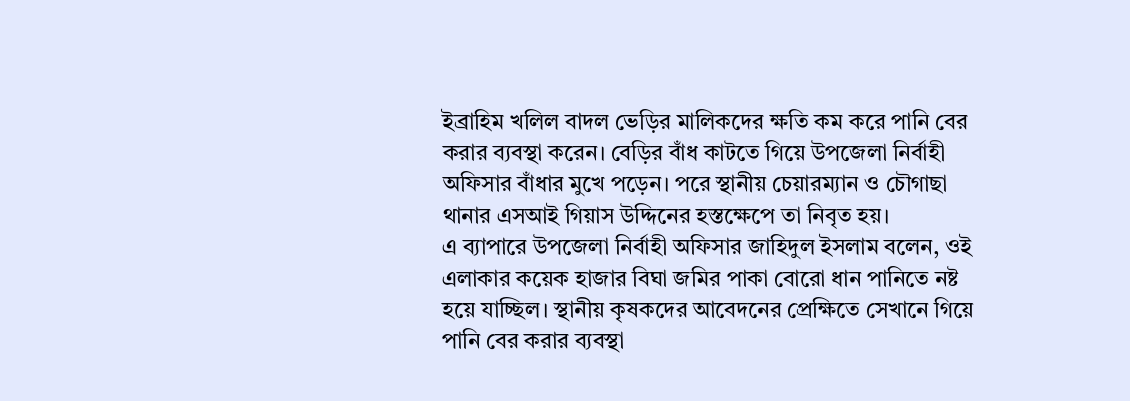ইব্রাহিম খলিল বাদল ভেড়ির মালিকদের ক্ষতি কম করে পানি বের করার ব্যবস্থা করেন। বেড়ির বাঁধ কাটতে গিয়ে উপজেলা নির্বাহী অফিসার বাঁধার মুখে পড়েন। পরে স্থানীয় চেয়ারম্যান ও চৌগাছা থানার এসআই গিয়াস উদ্দিনের হস্তক্ষেপে তা নিবৃত হয়।
এ ব্যাপারে উপজেলা নির্বাহী অফিসার জাহিদুল ইসলাম বলেন, ওই এলাকার কয়েক হাজার বিঘা জমির পাকা বোরো ধান পানিতে নষ্ট হয়ে যাচ্ছিল। স্থানীয় কৃষকদের আবেদনের প্রেক্ষিতে সেখানে গিয়ে পানি বের করার ব্যবস্থা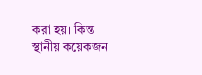করা হয়। কিন্ত স্থানীয় কয়েকজন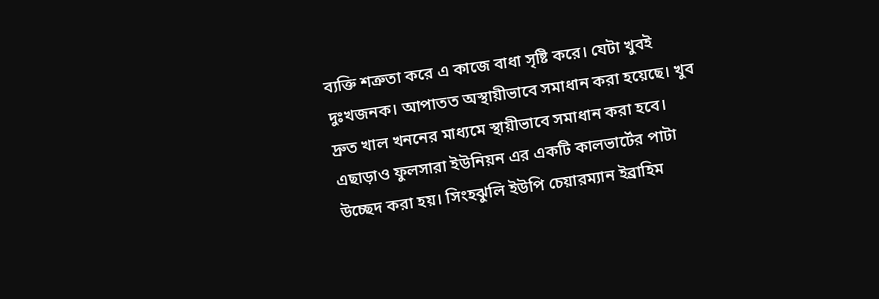ব্যক্তি শত্রুতা করে এ কাজে বাধা সৃষ্টি করে। যেটা খুবই দুঃখজনক। আপাতত অস্থায়ীভাবে সমাধান করা হয়েছে। খুব দ্রুত খাল খননের মাধ্যমে স্থায়ীভাবে সমাধান করা হবে। এছাড়াও ফুলসারা ইউনিয়ন এর একটি কালভার্টের পাটা উচ্ছেদ করা হয়। সিংহঝুলি ইউপি চেয়ারম্যান ইব্রাহিম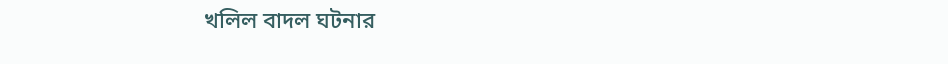খলিল বাদল ঘটনার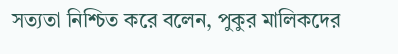সত্যতা নিশ্চিত করে বলেন, পুকুর মালিকদের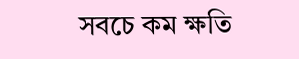সবচে কম ক্ষতি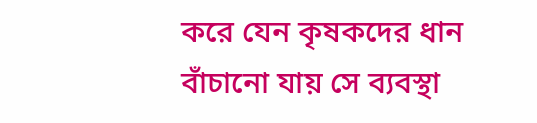করে যেন কৃষকদের ধান বাঁচানো যায় সে ব্যবস্থা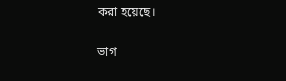করা হয়েছে।

ভাগ